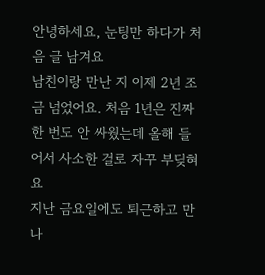안녕하세요, 눈팅만 하다가 처음 글 남겨요
남친이랑 만난 지 이제 2년 조금 넘었어요. 처음 1년은 진짜 한 번도 안 싸웠는데 올해 들어서 사소한 걸로 자꾸 부딪혀요
지난 금요일에도 퇴근하고 만나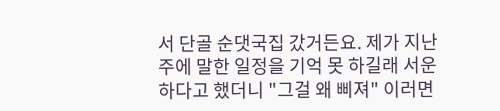서 단골 순댓국집 갔거든요. 제가 지난주에 말한 일정을 기억 못 하길래 서운하다고 했더니 "그걸 왜 삐져" 이러면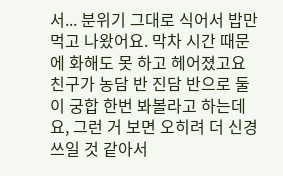서... 분위기 그대로 식어서 밥만 먹고 나왔어요. 막차 시간 때문에 화해도 못 하고 헤어졌고요
친구가 농담 반 진담 반으로 둘이 궁합 한번 봐볼라고 하는데요, 그런 거 보면 오히려 더 신경 쓰일 것 같아서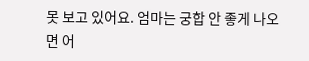못 보고 있어요. 엄마는 궁합 안 좋게 나오면 어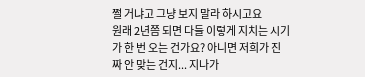쩔 거냐고 그냥 보지 말라 하시고요
원래 2년쯤 되면 다들 이렇게 지치는 시기가 한 번 오는 건가요? 아니면 저희가 진짜 안 맞는 건지... 지나가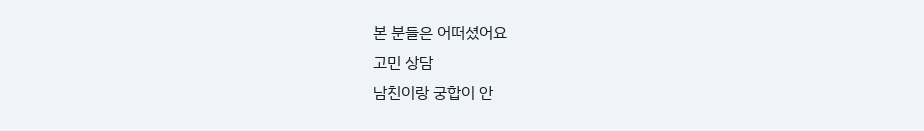본 분들은 어떠셨어요
고민 상담
남친이랑 궁합이 안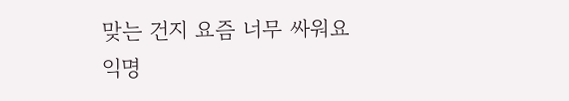맞는 건지 요즘 너무 싸워요
익명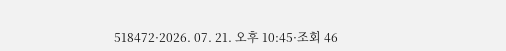518472·2026. 07. 21. 오후 10:45·조회 46